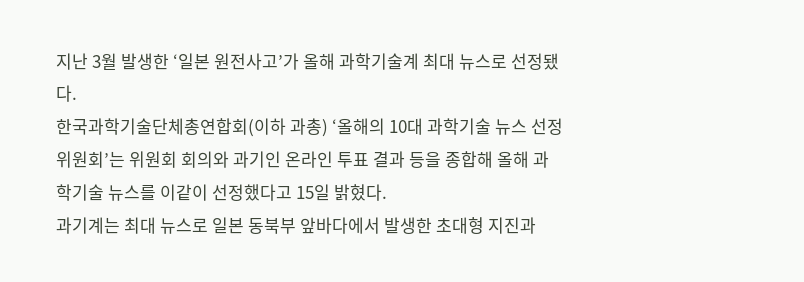지난 3월 발생한 ‘일본 원전사고’가 올해 과학기술계 최대 뉴스로 선정됐다.
한국과학기술단체총연합회(이하 과총) ‘올해의 10대 과학기술 뉴스 선정위원회’는 위원회 회의와 과기인 온라인 투표 결과 등을 종합해 올해 과학기술 뉴스를 이같이 선정했다고 15일 밝혔다.
과기계는 최대 뉴스로 일본 동북부 앞바다에서 발생한 초대형 지진과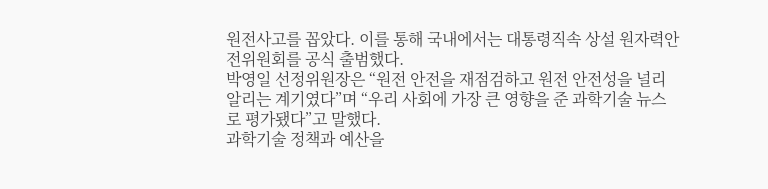원전사고를 꼽았다. 이를 통해 국내에서는 대통령직속 상설 원자력안전위원회를 공식 출범했다.
박영일 선정위원장은 “원전 안전을 재점검하고 원전 안전성을 널리 알리는 계기였다”며 “우리 사회에 가장 큰 영향을 준 과학기술 뉴스로 평가됐다”고 말했다.
과학기술 정책과 예산을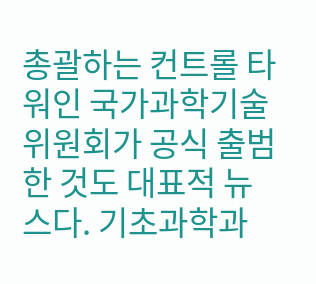총괄하는 컨트롤 타워인 국가과학기술위원회가 공식 출범한 것도 대표적 뉴스다. 기초과학과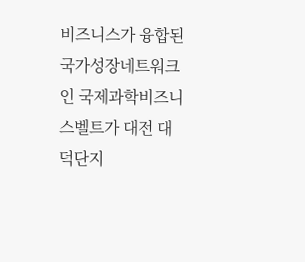비즈니스가 융합된 국가성장네트워크인 국제과학비즈니스벨트가 대전 대덕단지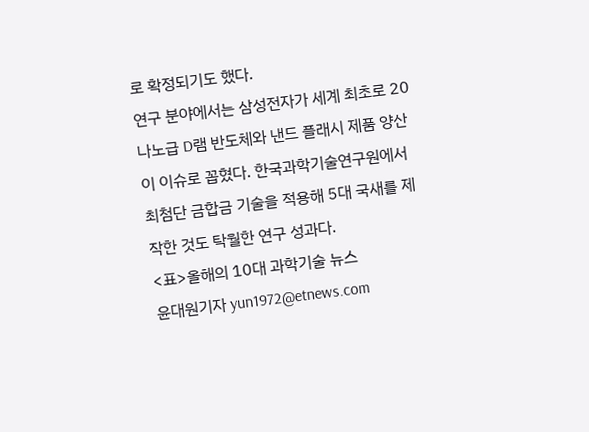로 확정되기도 했다.
연구 분야에서는 삼성전자가 세계 최초로 20나노급 D램 반도체와 낸드 플래시 제품 양산이 이슈로 꼽혔다. 한국과학기술연구원에서 최첨단 금합금 기술을 적용해 5대 국새를 제작한 것도 탁월한 연구 성과다.
<표>올해의 10대 과학기술 뉴스
윤대원기자 yun1972@etnews.com